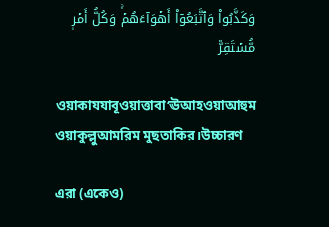وَكَذَّبُواْ وَٱتَّبَعُوٓاْ أَهۡوَآءَهُمۡۚ وَكُلُّ أَمۡرٖ مُّسۡتَقِرّٞ

ওয়াকাযযাবূওয়াত্তাবা‘ঊআহওয়াআহুম ওয়াকুল্লুআমরিম মুছতাকির।উচ্চারণ

এরা (একেও)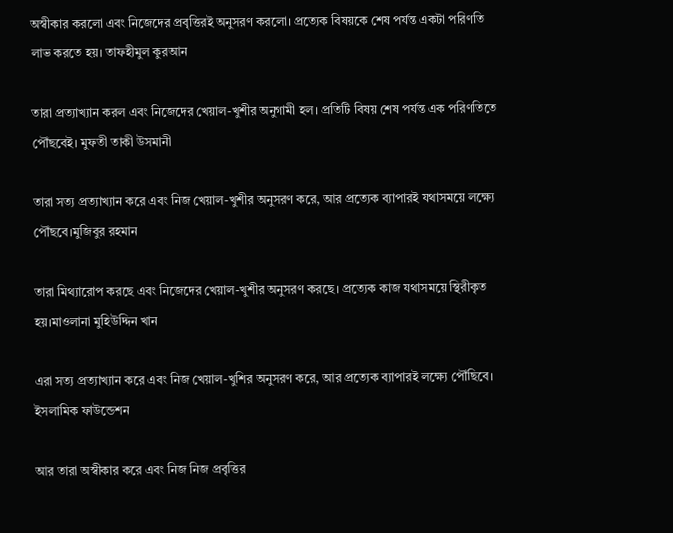অস্বীকার করলো এবং নিজেদের প্রবৃত্তিরই অনুসরণ করলো। প্রত্যেক বিষয়কে শেষ পর্যন্ত একটা পরিণতি লাভ করতে হয়। তাফহীমুল কুরআন

তারা প্রত্যাখ্যান করল এবং নিজেদের খেয়াল-খুশীর অনুগামী হল। প্রতিটি বিষয় শেষ পর্যন্ত এক পরিণতিতে পৌঁছবেই। মুফতী তাকী উসমানী

তারা সত্য প্রত্যাখ্যান করে এবং নিজ খেয়াল-খুশীর অনুসরণ করে, আর প্রত্যেক ব্যাপারই যথাসময়ে লক্ষ্যে পৌঁছবে।মুজিবুর রহমান

তারা মিথ্যারোপ করছে এবং নিজেদের খেয়াল-খুশীর অনুসরণ করছে। প্রত্যেক কাজ যথাসময়ে স্থিরীকৃত হয়।মাওলানা মুহিউদ্দিন খান

এরা সত্য প্রত্যাখ্যান করে এবং নিজ খেয়াল-খুশির অনুসরণ করে, আর প্রত্যেক ব্যাপারই লক্ষ্যে পৌঁছিবে। ইসলামিক ফাউন্ডেশন

আর তারা অস্বীকার করে এবং নিজ নিজ প্রবৃত্তির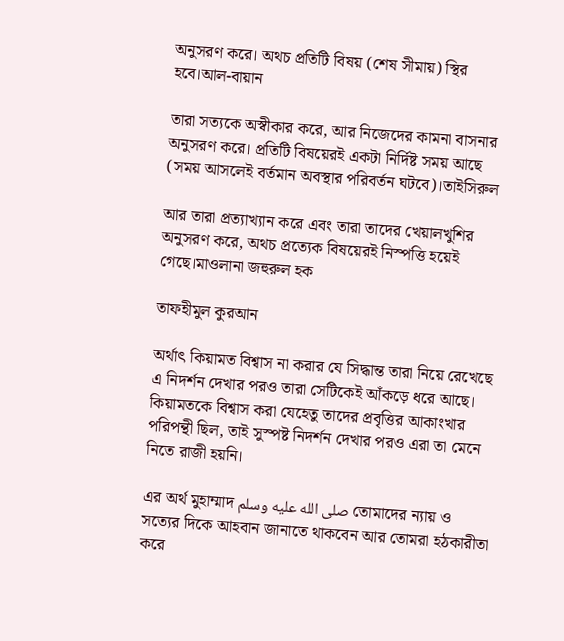অনুসরণ করে। অথচ প্রতিটি বিষয় (শেষ সীমায়) স্থির হবে।আল-বায়ান

তারা সত্যকে অস্বীকার করে, আর নিজেদের কামনা বাসনার অনুসরণ করে। প্রতিটি বিষয়েরই একটা নির্দিষ্ট সময় আছে (সময় আসলেই বর্তমান অবস্থার পরিবর্তন ঘটবে)।তাইসিরুল

আর তারা প্রত্যাখ্যান করে এবং তারা তাদের খেয়ালখুশির অনুসরণ করে, অথচ প্রত্যেক বিষয়েরই নিস্পত্তি হয়েই গেছে।মাওলানা জহুরুল হক

তাফহীমুল কুরআন

অর্থাৎ কিয়ামত বিশ্বাস না করার যে সিদ্ধান্ত তারা নিয়ে রেখেছে এ নিদর্শন দেখার পরও তারা সেটিকেই আঁকড়ে ধরে আছে। কিয়ামতকে বিশ্বাস করা যেহেতু তাদের প্রবৃত্তির আকাংখার পরিপন্থী ছিল, তাই সুস্পষ্ট নিদর্শন দেখার পরও এরা তা মেনে নিতে রাজী হয়নি।

এর অর্থ মুহাম্মাদ صلى الله عليه وسلم তোমাদের ন্যায় ও সত্যের দিকে আহবান জানাতে থাকবেন আর তোমরা হঠকারীতা করে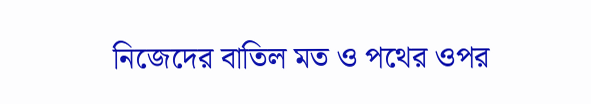নিজেদের বাতিল মত ও পথের ওপর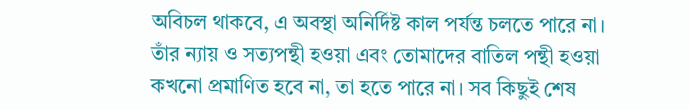অবিচল থাকবে, এ অবস্থা অনির্দিষ্ট কাল পর্যন্ত চলতে পারে না। তাঁর ন্যায় ও সত্যপন্থী হওয়া এবং তোমাদের বাতিল পন্থী হওয়া কখনো প্রমাণিত হবে না, তা হতে পারে না। সব কিছুই শেষ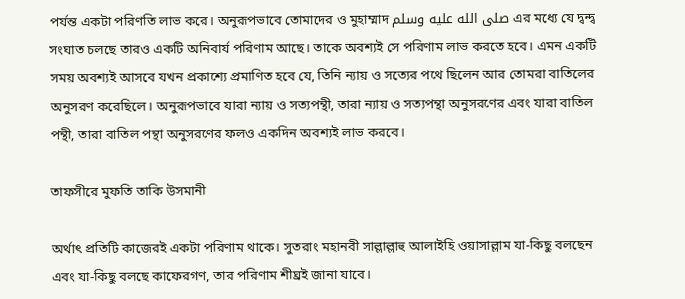পর্যন্ত একটা পরিণতি লাভ করে। অনুরূপভাবে তোমাদের ও মুহাম্মাদ صلى الله عليه وسلم এর মধ্যে যে দ্বন্দ্ব সংঘাত চলছে তারও একটি অনিবার্য পরিণাম আছে। তাকে অবশ্যই সে পরিণাম লাভ করতে হবে। এমন একটি সময় অবশ্যই আসবে যখন প্রকাশ্যে প্রমাণিত হবে যে, তিনি ন্যায় ও সত্যের পথে ছিলেন আর তোমরা বাতিলের অনুসরণ করেছিলে। অনুরূপভাবে যারা ন্যায় ও সত্যপন্থী, তারা ন্যায় ও সত্যপন্থা অনুসরণের এবং যারা বাতিল পন্থী, তারা বাতিল পন্থা অনুসরণের ফলও একদিন অবশ্যই লাভ করবে।

তাফসীরে মুফতি তাকি উসমানী

অর্থাৎ প্রতিটি কাজেরই একটা পরিণাম থাকে। সুতরাং মহানবী সাল্লাল্লাহু আলাইহি ওয়াসাল্লাম যা-কিছু বলছেন এবং যা-কিছু বলছে কাফেরগণ, তার পরিণাম শীঘ্রই জানা যাবে।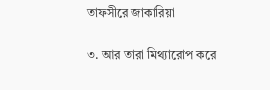তাফসীরে জাকারিয়া

৩. আর তারা মিথ্যারোপ করে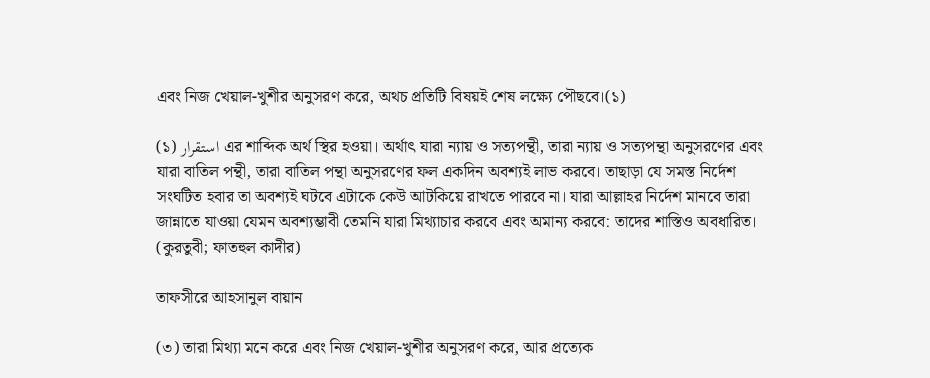এবং নিজ খেয়াল-খুশীর অনুসরণ করে, অথচ প্রতিটি বিষয়ই শেষ লক্ষ্যে পৌছবে।(১)

(১) استقرار এর শাব্দিক অর্থ স্থির হওয়া। অর্থাৎ যারা ন্যায় ও সত্যপন্থী, তারা ন্যায় ও সত্যপন্থা অনুসরণের এবং যারা বাতিল পন্থী, তারা বাতিল পন্থা অনুসরণের ফল একদিন অবশ্যই লাভ করবে। তাছাড়া যে সমস্ত নির্দেশ সংঘটিত হবার তা অবশ্যই ঘটবে এটাকে কেউ আটকিয়ে রাখতে পারবে না। যারা আল্লাহর নির্দেশ মানবে তারা জান্নাতে যাওয়া যেমন অবশ্যম্ভাবী তেমনি যারা মিথ্যাচার করবে এবং অমান্য করবে: তাদের শাস্তিও অবধারিত। (কুরতুবী; ফাতহুল কাদীর)

তাফসীরে আহসানুল বায়ান

(৩) তারা মিথ্যা মনে করে এবং নিজ খেয়াল-খুশীর অনুসরণ করে, আর প্রত্যেক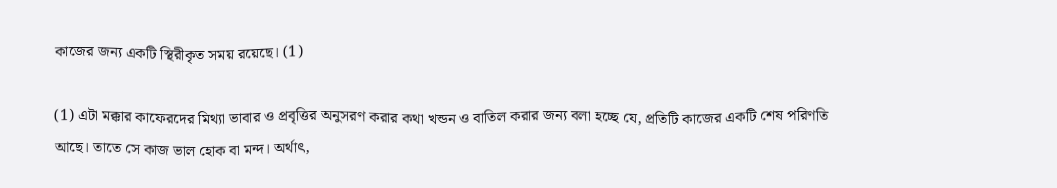কাজের জন্য একটি স্থিরীকৃত সময় রয়েছে। (1)

(1) এটা মক্কার কাফেরদের মিথ্যা ভাবার ও প্রবৃত্তির অনুসরণ করার কথা খন্ডন ও বাতিল করার জন্য বলা হচ্ছে যে, প্রতিটি কাজের একটি শেষ পরিণতি আছে। তাতে সে কাজ ভাল হোক বা মন্দ। অর্থাৎ,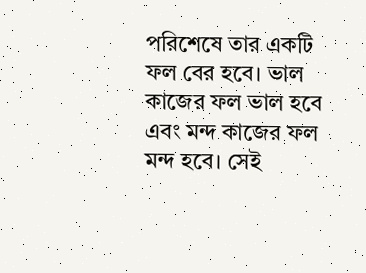পরিশেষে তার একটি ফল বের হবে। ভাল কাজের ফল ভাল হবে এবং মন্দ কাজের ফল মন্দ হবে। সেই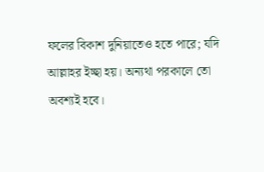ফলের বিকাশ দুনিয়াতেও হতে পারে; যদি আল্লাহর ইচ্ছা হয়। অন্যথা পরকালে তো অবশ্যই হবে।